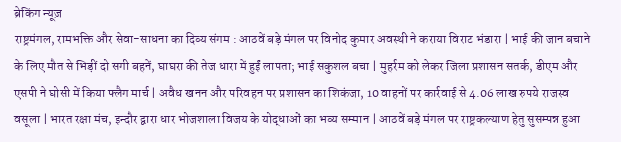ब्रेकिंग न्यूज़
राष्ट्रमंगल, रामभक्ति और सेवा-साधना का दिव्य संगम : आठवें बड़े मंगल पर विनोद कुमार अवस्थी ने कराया विराट भंडारा | भाई की जान बचाने के लिए मौत से भिड़ीं दो सगी बहनें, घाघरा की तेज धारा में हुईं लापता; भाई सकुशल बचा | मुहर्रम को लेकर जिला प्रशासन सतर्क, डीएम और एसपी ने घोसी में किया फ्लैग मार्च | अवैध खनन और परिवहन पर प्रशासन का शिकंजा, 10 वाहनों पर कार्रवाई से 4.06 लाख रुपये राजस्व वसूला | भारत रक्षा मंच, इन्दौर द्वारा धार भोजशाला विजय के योद्धाओं का भव्य सम्मान | आठवें बड़े मंगल पर राष्ट्रकल्याण हेतु सुसम्पन्न हुआ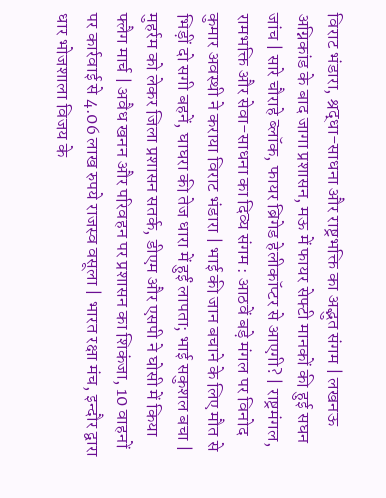विराट भंडारा, श्रद्धा-साधना और राष्ट्रभक्ति का अद्भुत संगम | लखनऊ अग्निकांड के बाद जागा प्रशासन, मऊ में फायर सेफ्टी मानकों की हुई सघन जांच | सारे चौराहे ब्लॉक, फायर ब्रिगेड हेलीकॉप्टर से आएगी? | राष्ट्रमंगल, रामभक्ति और सेवा-साधना का दिव्य संगम : आठवें बड़े मंगल पर विनोद कुमार अवस्थी ने कराया विराट भंडारा | भाई की जान बचाने के लिए मौत से भिड़ीं दो सगी बहनें, घाघरा की तेज धारा में हुईं लापता; भाई सकुशल बचा | मुहर्रम को लेकर जिला प्रशासन सतर्क, डीएम और एसपी ने घोसी में किया फ्लैग मार्च | अवैध खनन और परिवहन पर प्रशासन का शिकंजा, 10 वाहनों पर कार्रवाई से 4.06 लाख रुपये राजस्व वसूला | भारत रक्षा मंच, इन्दौर द्वारा धार भोजशाला विजय के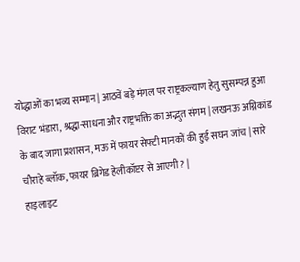योद्धाओं का भव्य सम्मान | आठवें बड़े मंगल पर राष्ट्रकल्याण हेतु सुसम्पन्न हुआ विराट भंडारा, श्रद्धा-साधना और राष्ट्रभक्ति का अद्भुत संगम | लखनऊ अग्निकांड के बाद जागा प्रशासन, मऊ में फायर सेफ्टी मानकों की हुई सघन जांच | सारे चौराहे ब्लॉक, फायर ब्रिगेड हेलीकॉप्टर से आएगी? |
हाइलाइट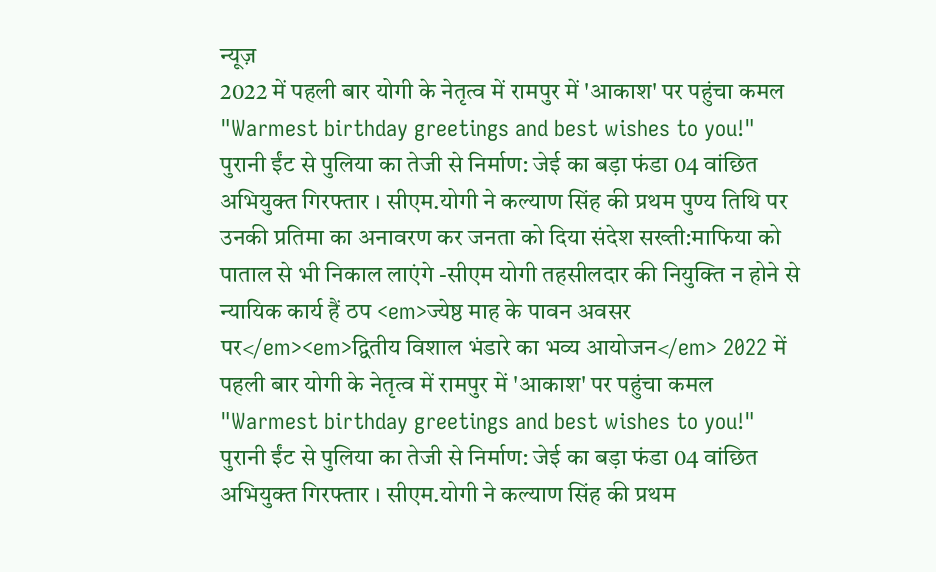न्यूज़
2022 में पहली बार योगी के नेतृत्व में रामपुर में 'आकाश' पर पहुंचा कमल "Warmest birthday greetings and best wishes to you!" पुरानी ईंट से पुलिया का तेजी से निर्माण: जेई का बड़ा फंडा 04 वांछित अभियुक्त गिरफ्तार । सीएम.योगी ने कल्याण सिंह की प्रथम पुण्य तिथि पर उनकी प्रतिमा का अनावरण कर जनता को दिया संदेश सख्ती:माफिया को पाताल से भी निकाल लाएंगे -सीएम योगी तहसीलदार की नियुक्ति न होने से न्यायिक कार्य हैं ठप <em>ज्येष्ठ माह के पावन अवसर पर</em><em>द्वितीय विशाल भंडारे का भव्य आयोजन</em> 2022 में पहली बार योगी के नेतृत्व में रामपुर में 'आकाश' पर पहुंचा कमल "Warmest birthday greetings and best wishes to you!" पुरानी ईंट से पुलिया का तेजी से निर्माण: जेई का बड़ा फंडा 04 वांछित अभियुक्त गिरफ्तार । सीएम.योगी ने कल्याण सिंह की प्रथम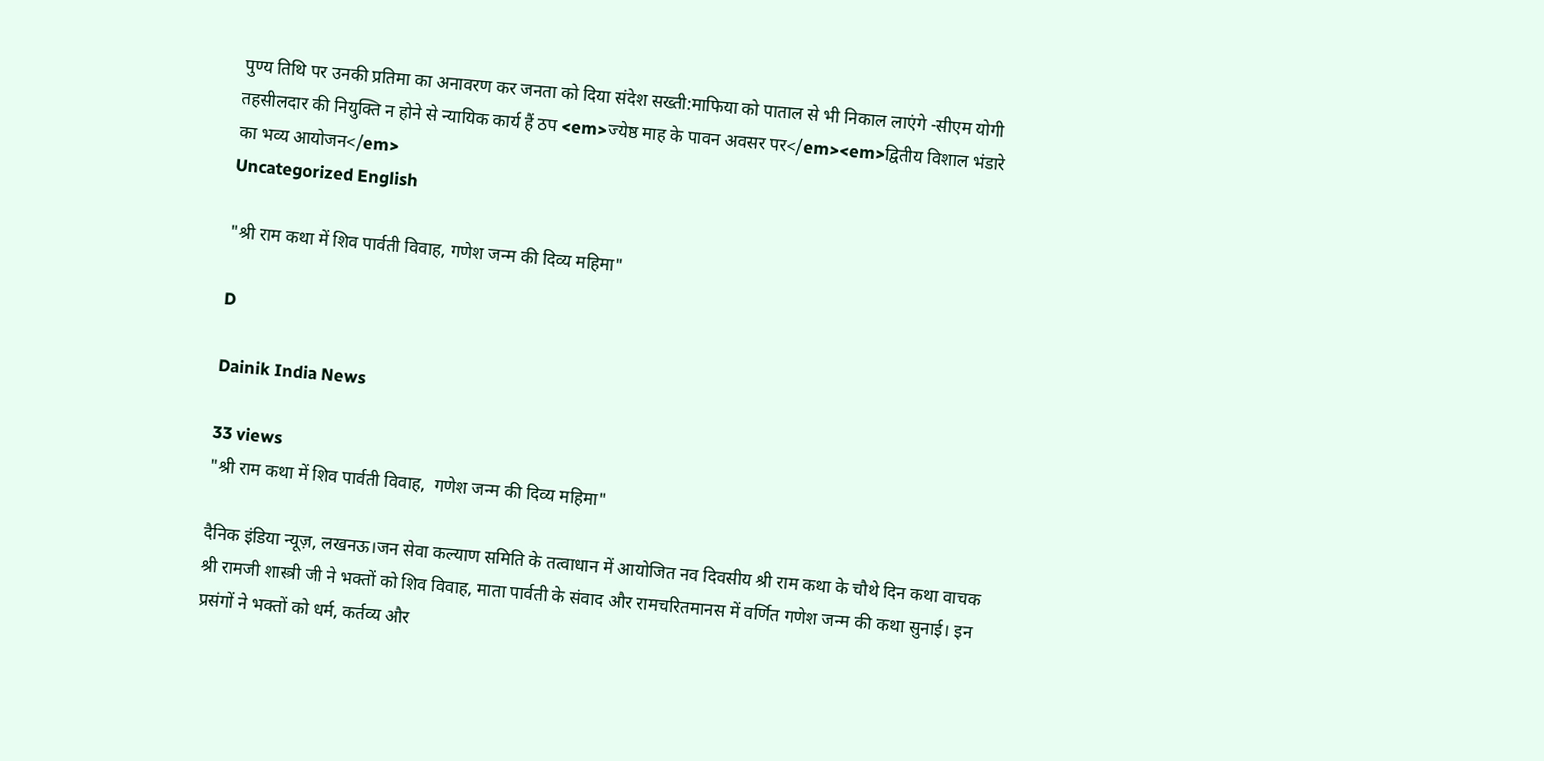पुण्य तिथि पर उनकी प्रतिमा का अनावरण कर जनता को दिया संदेश सख्ती:माफिया को पाताल से भी निकाल लाएंगे -सीएम योगी तहसीलदार की नियुक्ति न होने से न्यायिक कार्य हैं ठप <em>ज्येष्ठ माह के पावन अवसर पर</em><em>द्वितीय विशाल भंडारे का भव्य आयोजन</em>
Uncategorized English

"श्री राम कथा में शिव पार्वती विवाह, गणेश जन्म की दिव्य महिमा"

D

Dainik India News

33 views
"श्री राम कथा में शिव पार्वती विवाह,  गणेश जन्म की दिव्य महिमा"

दैनिक इंडिया न्यूज़, लखनऊ।जन सेवा कल्याण समिति के तत्वाधान में आयोजित नव दिवसीय श्री राम कथा के चौथे दिन कथा वाचक श्री रामजी शास्त्री जी ने भक्तों को शिव विवाह, माता पार्वती के संवाद और रामचरितमानस में वर्णित गणेश जन्म की कथा सुनाई। इन प्रसंगों ने भक्तों को धर्म, कर्तव्य और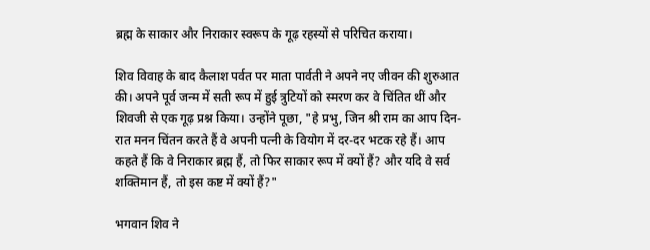ब्रह्म के साकार और निराकार स्वरूप के गूढ़ रहस्यों से परिचित कराया।

शिव विवाह के बाद कैलाश पर्वत पर माता पार्वती ने अपने नए जीवन की शुरुआत की। अपने पूर्व जन्म में सती रूप में हुई त्रुटियों को स्मरण कर वे चिंतित थीं और शिवजी से एक गूढ़ प्रश्न किया। उन्होंने पूछा, "हे प्रभु, जिन श्री राम का आप दिन-रात मनन चिंतन करते हैं वे अपनी पत्नी के वियोग में दर-दर भटक रहे हैं। आप कहते हैं कि वे निराकार ब्रह्म हैं, तो फिर साकार रूप में क्यों हैं? और यदि वे सर्व शक्तिमान हैं, तो इस कष्ट में क्यों हैं?"

भगवान शिव ने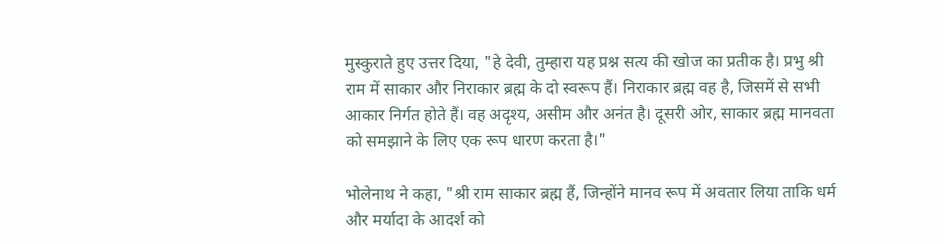मुस्कुराते हुए उत्तर दिया, "हे देवी, तुम्हारा यह प्रश्न सत्य की खोज का प्रतीक है। प्रभु श्री राम में साकार और निराकार ब्रह्म के दो स्वरूप हैं। निराकार ब्रह्म वह है, जिसमें से सभी आकार निर्गत होते हैं। वह अदृश्य, असीम और अनंत है। दूसरी ओर, साकार ब्रह्म मानवता को समझाने के लिए एक रूप धारण करता है।"

भोलेनाथ ने कहा, "श्री राम साकार ब्रह्म हैं, जिन्होंने मानव रूप में अवतार लिया ताकि धर्म और मर्यादा के आदर्श को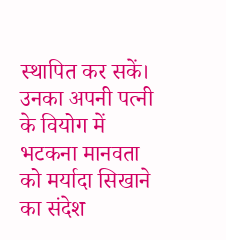स्थापित कर सकें। उनका अपनी पत्नी के वियोग में भटकना मानवता को मर्यादा सिखाने का संदेश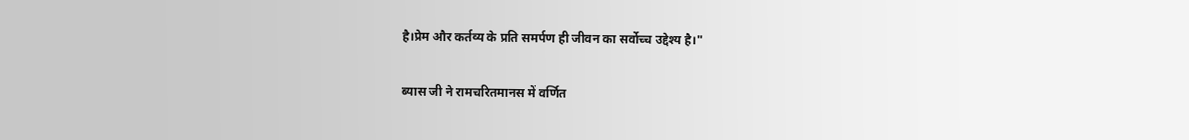है।प्रेम और कर्तव्य के प्रति समर्पण ही जीवन का सर्वोच्च उद्देश्य है।"

ब्यास जी ने रामचरितमानस में वर्णित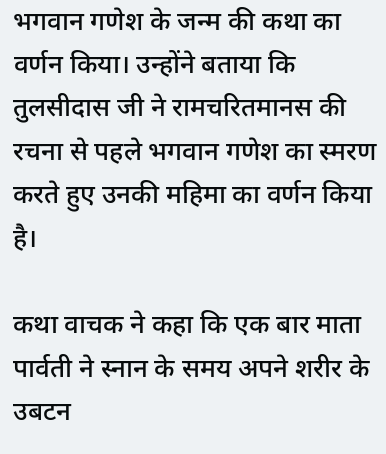भगवान गणेश के जन्म की कथा का वर्णन किया। उन्होंने बताया कि तुलसीदास जी ने रामचरितमानस की रचना से पहले भगवान गणेश का स्मरण करते हुए उनकी महिमा का वर्णन किया है।

कथा वाचक ने कहा कि एक बार माता पार्वती ने स्नान के समय अपने शरीर के उबटन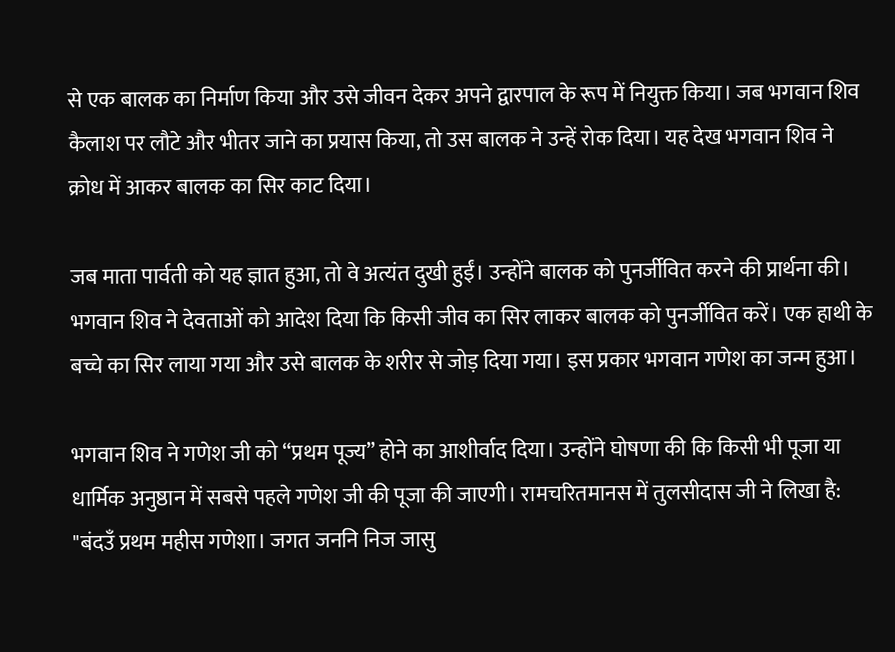से एक बालक का निर्माण किया और उसे जीवन देकर अपने द्वारपाल के रूप में नियुक्त किया। जब भगवान शिव कैलाश पर लौटे और भीतर जाने का प्रयास किया, तो उस बालक ने उन्हें रोक दिया। यह देख भगवान शिव ने क्रोध में आकर बालक का सिर काट दिया।

जब माता पार्वती को यह ज्ञात हुआ, तो वे अत्यंत दुखी हुईं। उन्होंने बालक को पुनर्जीवित करने की प्रार्थना की। भगवान शिव ने देवताओं को आदेश दिया कि किसी जीव का सिर लाकर बालक को पुनर्जीवित करें। एक हाथी के बच्चे का सिर लाया गया और उसे बालक के शरीर से जोड़ दिया गया। इस प्रकार भगवान गणेश का जन्म हुआ।

भगवान शिव ने गणेश जी को “प्रथम पूज्य” होने का आशीर्वाद दिया। उन्होंने घोषणा की कि किसी भी पूजा या धार्मिक अनुष्ठान में सबसे पहले गणेश जी की पूजा की जाएगी। रामचरितमानस में तुलसीदास जी ने लिखा है: "बंदउँ प्रथम महीस गणेशा। जगत जननि निज जासु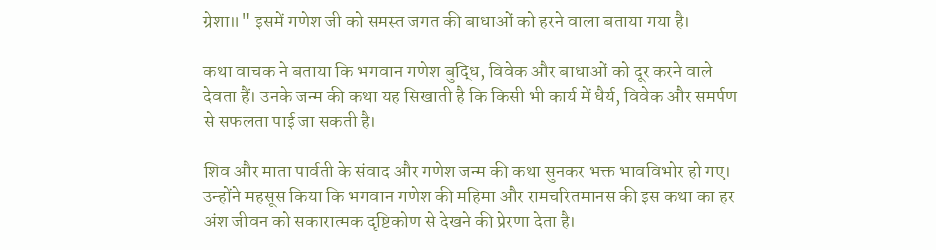ग्रेशा॥" इसमें गणेश जी को समस्त जगत की बाधाओं को हरने वाला बताया गया है।

कथा वाचक ने बताया कि भगवान गणेश बुद्धि, विवेक और बाधाओं को दूर करने वाले देवता हैं। उनके जन्म की कथा यह सिखाती है कि किसी भी कार्य में धैर्य, विवेक और समर्पण से सफलता पाई जा सकती है।

शिव और माता पार्वती के संवाद और गणेश जन्म की कथा सुनकर भक्त भावविभोर हो गए। उन्होंने महसूस किया कि भगवान गणेश की महिमा और रामचरितमानस की इस कथा का हर अंश जीवन को सकारात्मक दृष्टिकोण से देखने की प्रेरणा देता है।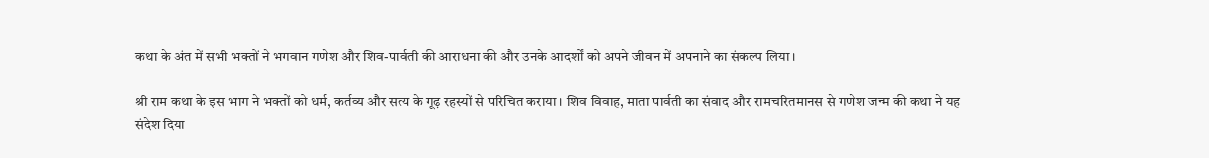कथा के अंत में सभी भक्तों ने भगवान गणेश और शिव-पार्वती की आराधना की और उनके आदर्शों को अपने जीवन में अपनाने का संकल्प लिया।

श्री राम कथा के इस भाग ने भक्तों को धर्म, कर्तव्य और सत्य के गूढ़ रहस्यों से परिचित कराया। शिव विवाह, माता पार्वती का संवाद और रामचरितमानस से गणेश जन्म की कथा ने यह संदेश दिया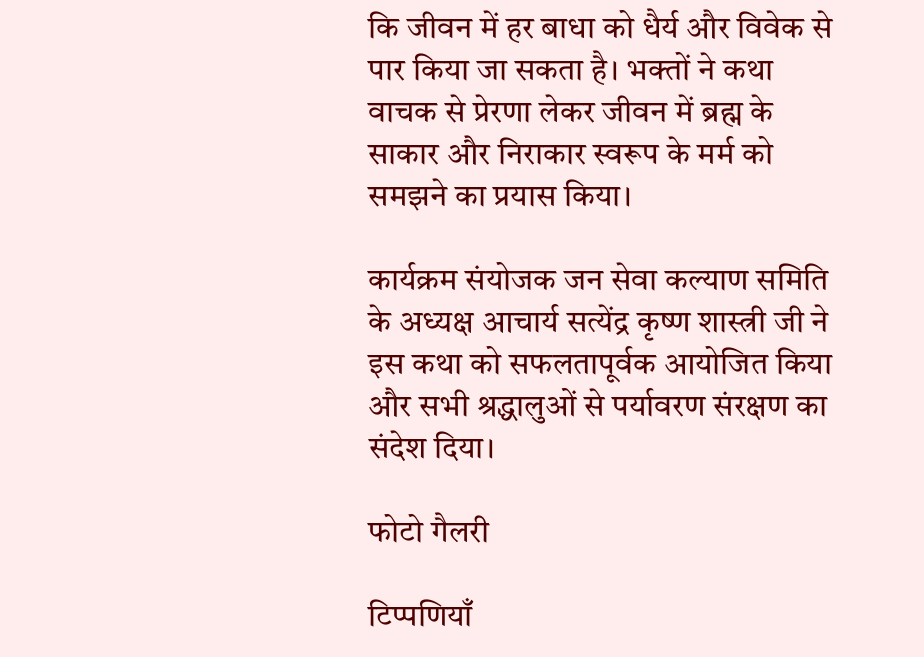कि जीवन में हर बाधा को धैर्य और विवेक से पार किया जा सकता है। भक्तों ने कथा वाचक से प्रेरणा लेकर जीवन में ब्रह्म के साकार और निराकार स्वरूप के मर्म को समझने का प्रयास किया।

कार्यक्रम संयोजक जन सेवा कल्याण समिति के अध्यक्ष आचार्य सत्येंद्र कृष्ण शास्त्री जी ने इस कथा को सफलतापूर्वक आयोजित किया और सभी श्रद्धालुओं से पर्यावरण संरक्षण का संदेश दिया।

फोटो गैलरी

टिप्पणियाँ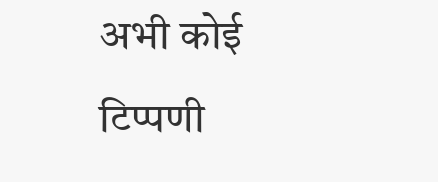अभी कोई टिप्पणी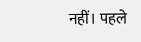नहीं। पहले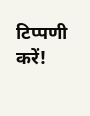टिप्पणी करें!